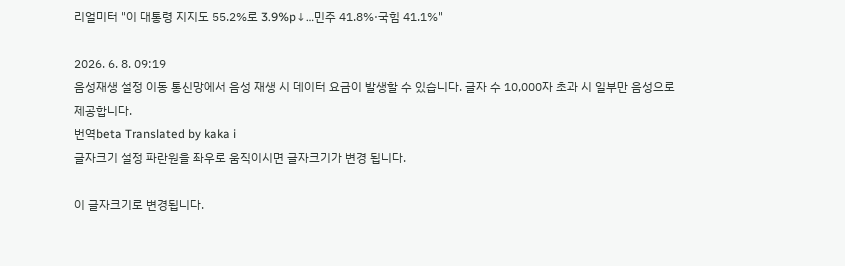리얼미터 "이 대통령 지지도 55.2%로 3.9%p↓…민주 41.8%·국힘 41.1%"

2026. 6. 8. 09:19
음성재생 설정 이동 통신망에서 음성 재생 시 데이터 요금이 발생할 수 있습니다. 글자 수 10,000자 초과 시 일부만 음성으로 제공합니다.
번역beta Translated by kaka i
글자크기 설정 파란원을 좌우로 움직이시면 글자크기가 변경 됩니다.

이 글자크기로 변경됩니다.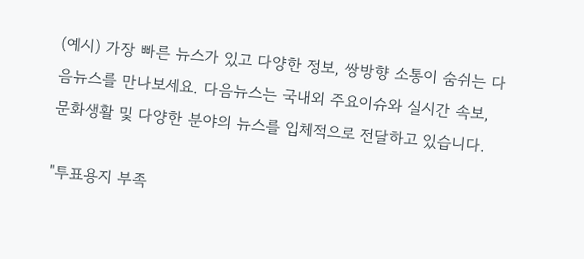(예시) 가장 빠른 뉴스가 있고 다양한 정보, 쌍방향 소통이 숨쉬는 다음뉴스를 만나보세요. 다음뉴스는 국내외 주요이슈와 실시간 속보, 문화생활 및 다양한 분야의 뉴스를 입체적으로 전달하고 있습니다.

"투표용지 부족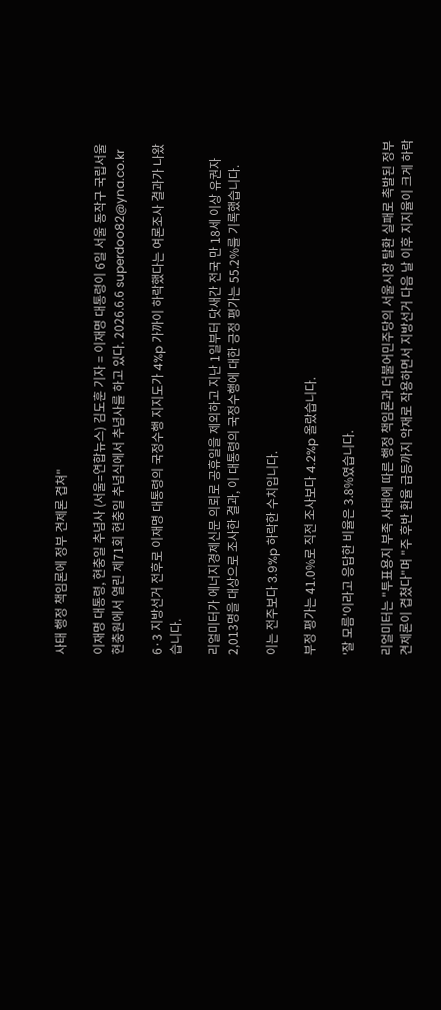사태 행정 책임론에 정부 견제론 겹쳐"

이재명 대통령, 현충일 추념사 (서울=연합뉴스) 김도훈 기자 = 이재명 대통령이 6일 서울 동작구 국립서울현충원에서 열린 제71회 현충일 추념식에서 추념사를 하고 있다. 2026.6.6 superdoo82@yna.co.kr

6·3 지방선거 전후로 이재명 대통령의 국정수행 지지도가 4%p 가까이 하락했다는 여론조사 결과가 나왔습니다.

리얼미터가 에너지경제신문 의뢰로 공휴일을 제외하고 지난 1일부터 닷새간 전국 만 18세 이상 유권자 2,013명을 대상으로 조사한 결과, 이 대통령의 국정수행에 대한 긍정 평가는 55.2%를 기록했습니다.

이는 전주보다 3.9%p 하락한 수치입니다.

부정 평가는 41.0%로 직전 조사보다 4.2%p 올랐습니다.

'잘 모름'이라고 응답한 비율은 3.8%였습니다.

리얼미터는 "투표용지 부족 사태에 따른 행정 책임론과 더불어민주당의 서울시장 탈환 실패로 촉발된 정부 견제론이 겹쳤다"며 "주 후반 환율 급등까지 악재로 작용하면서 지방선거 다음 날 이후 지지율이 크게 하락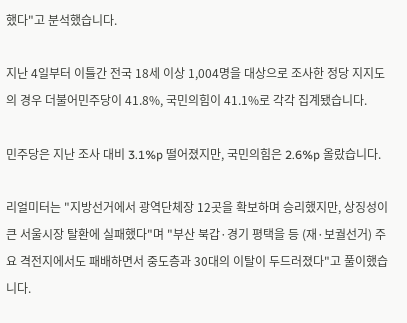했다"고 분석했습니다.

지난 4일부터 이틀간 전국 18세 이상 1,004명을 대상으로 조사한 정당 지지도의 경우 더불어민주당이 41.8%, 국민의힘이 41.1%로 각각 집계됐습니다.

민주당은 지난 조사 대비 3.1%p 떨어졌지만, 국민의힘은 2.6%p 올랐습니다.

리얼미터는 "지방선거에서 광역단체장 12곳을 확보하며 승리했지만, 상징성이 큰 서울시장 탈환에 실패했다"며 "부산 북갑·경기 평택을 등 (재·보궐선거) 주요 격전지에서도 패배하면서 중도층과 30대의 이탈이 두드러졌다"고 풀이했습니다.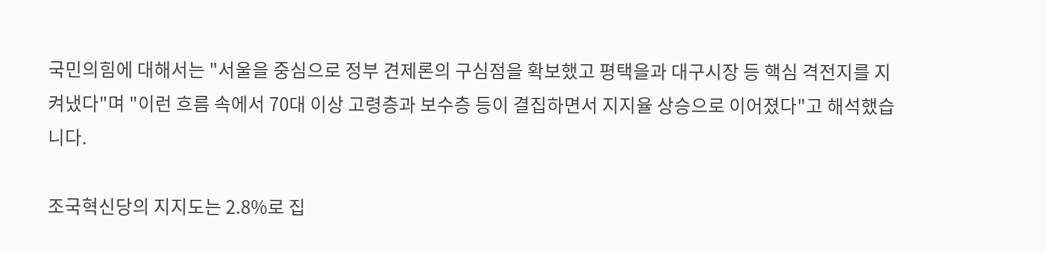국민의힘에 대해서는 "서울을 중심으로 정부 견제론의 구심점을 확보했고 평택을과 대구시장 등 핵심 격전지를 지켜냈다"며 "이런 흐름 속에서 70대 이상 고령층과 보수층 등이 결집하면서 지지율 상승으로 이어졌다"고 해석했습니다.

조국혁신당의 지지도는 2.8%로 집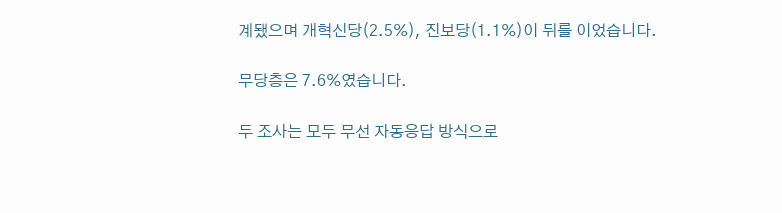계됐으며 개혁신당(2.5%), 진보당(1.1%)이 뒤를 이었습니다.

무당층은 7.6%였습니다.

두 조사는 모두 무선 자동응답 방식으로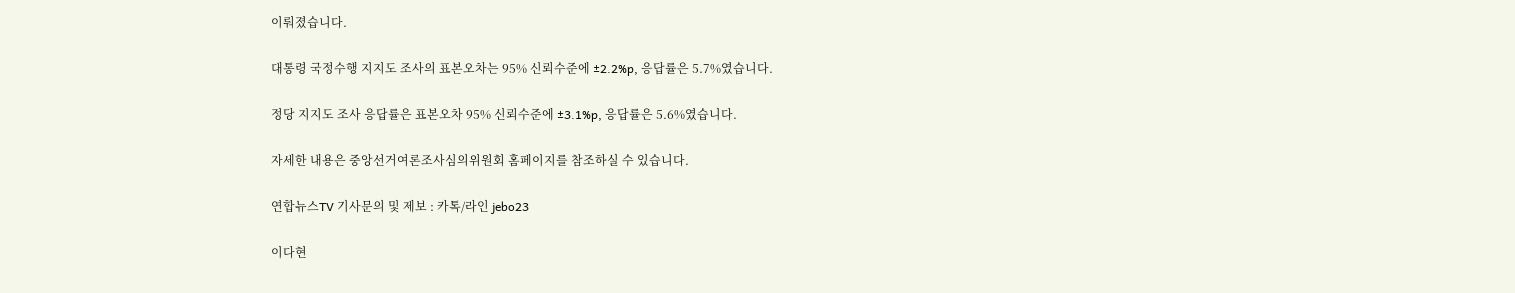이뤄졌습니다.

대통령 국정수행 지지도 조사의 표본오차는 95% 신뢰수준에 ±2.2%p, 응답률은 5.7%였습니다.

정당 지지도 조사 응답률은 표본오차 95% 신뢰수준에 ±3.1%p, 응답률은 5.6%였습니다.

자세한 내용은 중앙선거여론조사심의위원회 홈페이지를 참조하실 수 있습니다.

연합뉴스TV 기사문의 및 제보 : 카톡/라인 jebo23

이다현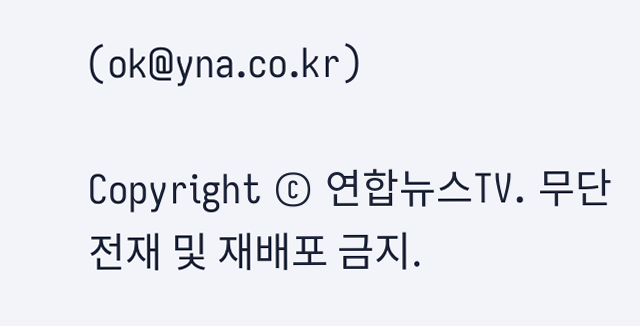(ok@yna.co.kr)

Copyright © 연합뉴스TV. 무단전재 및 재배포 금지.